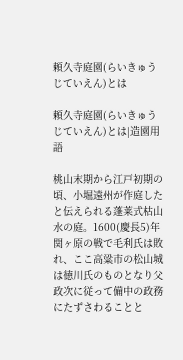頼久寺庭園(らいきゅうじていえん)とは

頼久寺庭園(らいきゅうじていえん)とは|造園用語

桃山末期から江戸初期の頃、小堀遠州が作庭したと伝えられる蓬莱式枯山水の庭。1600(慶長5)年関ヶ原の戦で毛利氏は敗れ、ここ高粱市の松山城は徳川氏のものとなり父政次に従って備中の政務にたずさわることと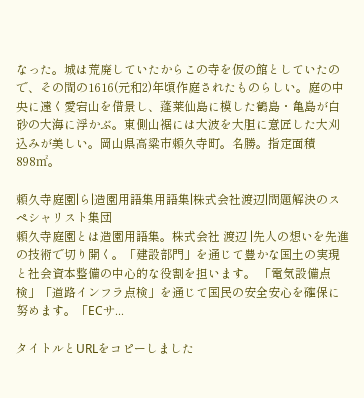なった。城は荒廃していたからこの寺を仮の館としていたので、その間の1616(元和2)年頃作庭されたものらしい。庭の中央に遠く愛宕山を借景し、蓬莱仙島に模した鶴島・亀島が白砂の大海に浮かぶ。東側山裾には大波を大胆に意匠した大刈込みが美しい。岡山県高粱市頼久寺町。名勝。指定面積898㎡。

頼久寺庭園|ら|造園用語集用語集|株式会社渡辺|問題解決のスペシャリスト集団
頼久寺庭園とは造園用語集。株式会社 渡辺 |先人の想いを先進の技術で切り開く。「建設部門」を通じて豊かな国土の実現と社会資本整備の中心的な役割を担います。 「電気設備点検」「道路インフラ点検」を通じて国民の安全安心を確保に努めます。「ECサ...

タイトルとURLをコピーしました